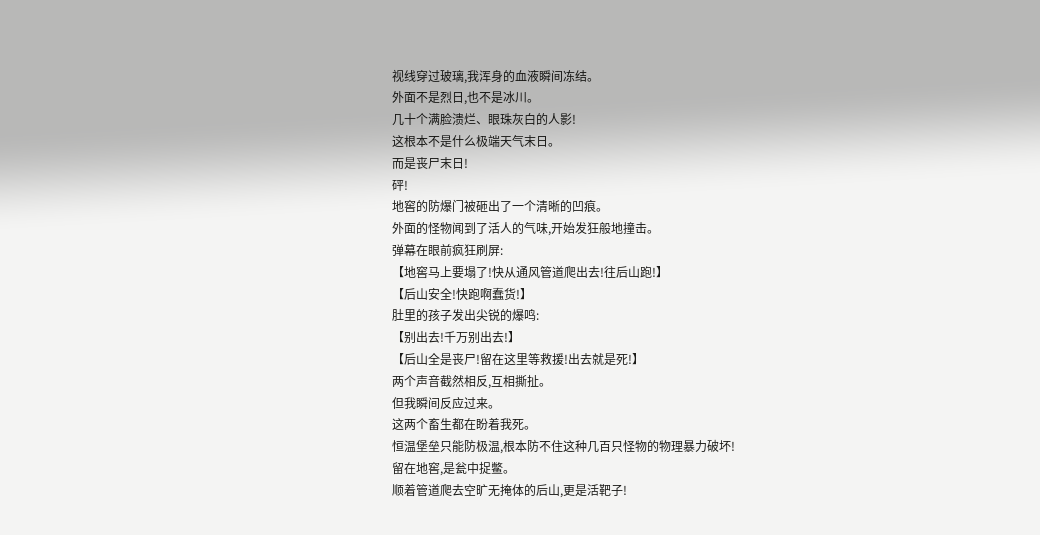视线穿过玻璃,我浑身的血液瞬间冻结。
外面不是烈日,也不是冰川。
几十个满脸溃烂、眼珠灰白的人影!
这根本不是什么极端天气末日。
而是丧尸末日!
砰!
地窖的防爆门被砸出了一个清晰的凹痕。
外面的怪物闻到了活人的气味,开始发狂般地撞击。
弹幕在眼前疯狂刷屏:
【地窖马上要塌了!快从通风管道爬出去!往后山跑!】
【后山安全!快跑啊蠢货!】
肚里的孩子发出尖锐的爆鸣:
【别出去!千万别出去!】
【后山全是丧尸!留在这里等救援!出去就是死!】
两个声音截然相反,互相撕扯。
但我瞬间反应过来。
这两个畜生都在盼着我死。
恒温堡垒只能防极温,根本防不住这种几百只怪物的物理暴力破坏!
留在地窖,是瓮中捉鳖。
顺着管道爬去空旷无掩体的后山,更是活靶子!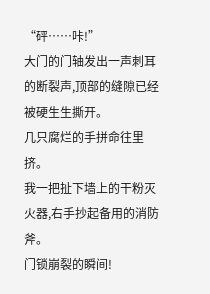“砰……咔!”
大门的门轴发出一声刺耳的断裂声,顶部的缝隙已经被硬生生撕开。
几只腐烂的手拼命往里挤。
我一把扯下墙上的干粉灭火器,右手抄起备用的消防斧。
门锁崩裂的瞬间!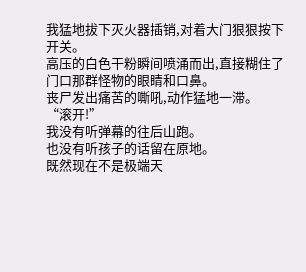我猛地拔下灭火器插销,对着大门狠狠按下开关。
高压的白色干粉瞬间喷涌而出,直接糊住了门口那群怪物的眼睛和口鼻。
丧尸发出痛苦的嘶吼,动作猛地一滞。
“滚开!”
我没有听弹幕的往后山跑。
也没有听孩子的话留在原地。
既然现在不是极端天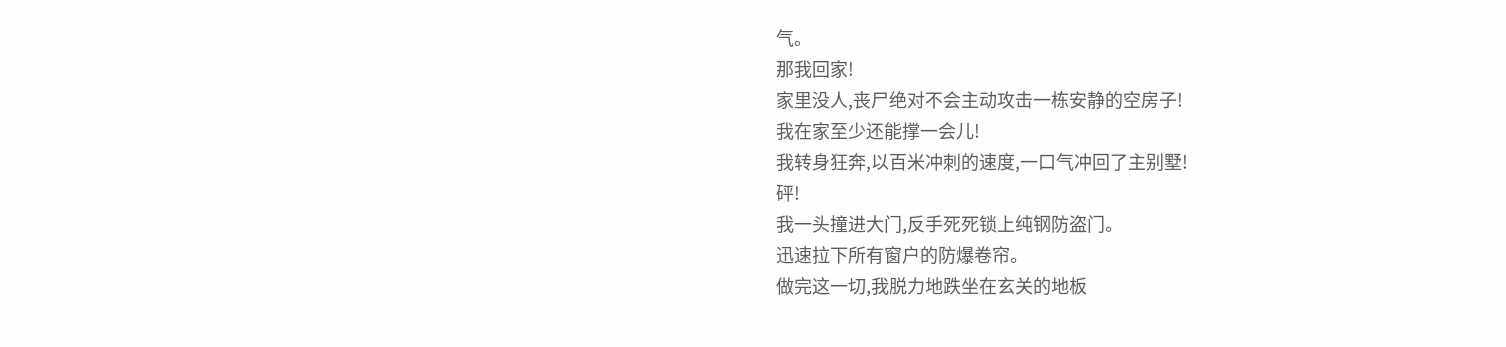气。
那我回家!
家里没人,丧尸绝对不会主动攻击一栋安静的空房子!
我在家至少还能撑一会儿!
我转身狂奔,以百米冲刺的速度,一口气冲回了主别墅!
砰!
我一头撞进大门,反手死死锁上纯钢防盗门。
迅速拉下所有窗户的防爆卷帘。
做完这一切,我脱力地跌坐在玄关的地板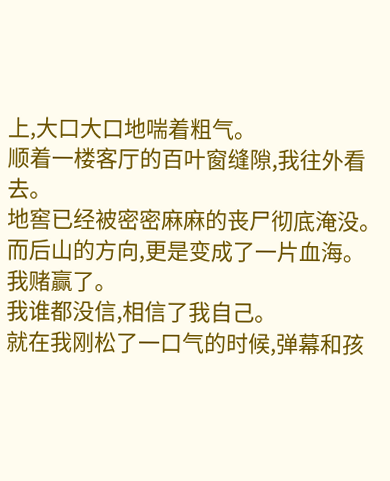上,大口大口地喘着粗气。
顺着一楼客厅的百叶窗缝隙,我往外看去。
地窖已经被密密麻麻的丧尸彻底淹没。
而后山的方向,更是变成了一片血海。
我赌赢了。
我谁都没信,相信了我自己。
就在我刚松了一口气的时候,弹幕和孩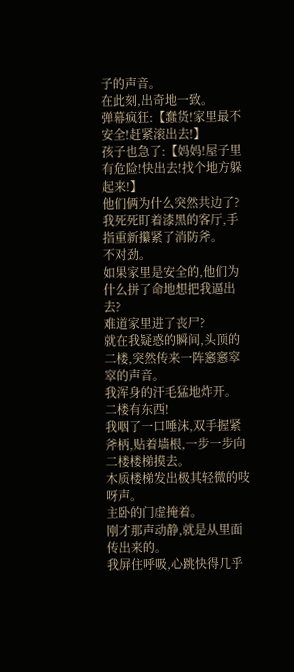子的声音。
在此刻,出奇地一致。
弹幕疯狂:【蠢货!家里最不安全!赶紧滚出去!】
孩子也急了:【妈妈!屋子里有危险!快出去!找个地方躲起来!】
他们俩为什么突然共边了?
我死死盯着漆黑的客厅,手指重新攥紧了消防斧。
不对劲。
如果家里是安全的,他们为什么拼了命地想把我逼出去?
难道家里进了丧尸?
就在我疑惑的瞬间,头顶的二楼,突然传来一阵窸窸窣窣的声音。
我浑身的汗毛猛地炸开。
二楼有东西!
我咽了一口唾沫,双手握紧斧柄,贴着墙根,一步一步向二楼楼梯摸去。
木质楼梯发出极其轻微的吱呀声。
主卧的门虚掩着。
刚才那声动静,就是从里面传出来的。
我屏住呼吸,心跳快得几乎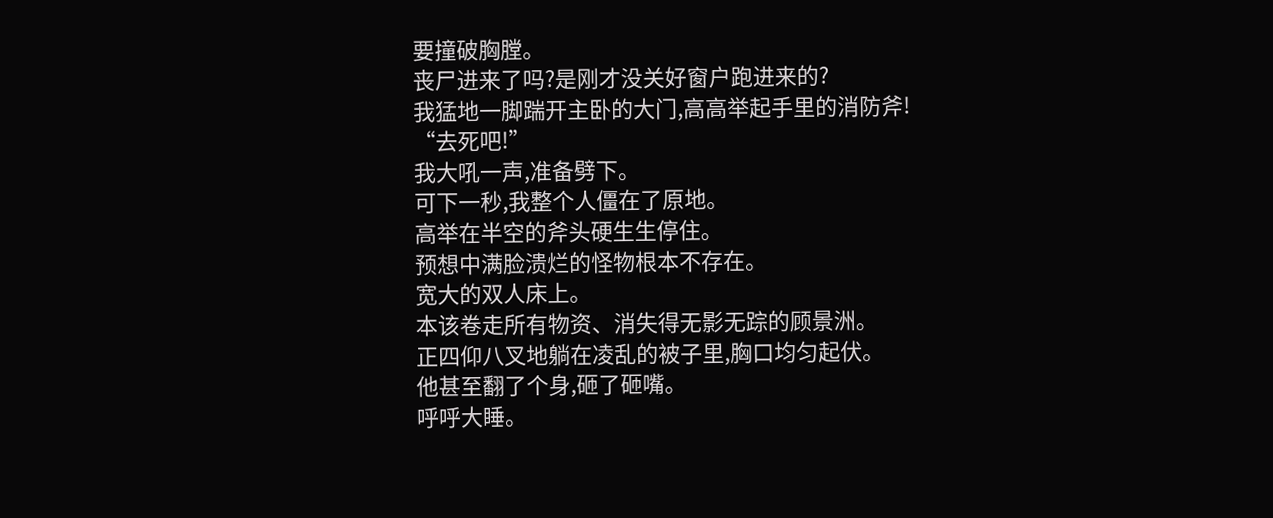要撞破胸膛。
丧尸进来了吗?是刚才没关好窗户跑进来的?
我猛地一脚踹开主卧的大门,高高举起手里的消防斧!
“去死吧!”
我大吼一声,准备劈下。
可下一秒,我整个人僵在了原地。
高举在半空的斧头硬生生停住。
预想中满脸溃烂的怪物根本不存在。
宽大的双人床上。
本该卷走所有物资、消失得无影无踪的顾景洲。
正四仰八叉地躺在凌乱的被子里,胸口均匀起伏。
他甚至翻了个身,砸了砸嘴。
呼呼大睡。